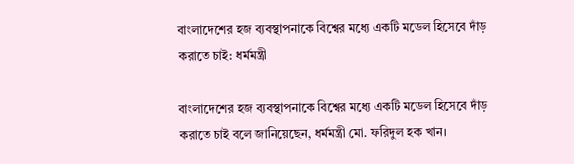বাংলাদেশের হজ ব্যবস্থাপনাকে বিশ্বের মধ্যে একটি মডেল হিসেবে দাঁড় করাতে চাই: ধর্মমন্ত্রী

বাংলাদেশের হজ ব্যবস্থাপনাকে বিশ্বের মধ্যে একটি মডেল হিসেবে দাঁড় করাতে চাই বলে জানিয়েছেন, ধর্মমন্ত্রী মো. ফরিদুল হক খান।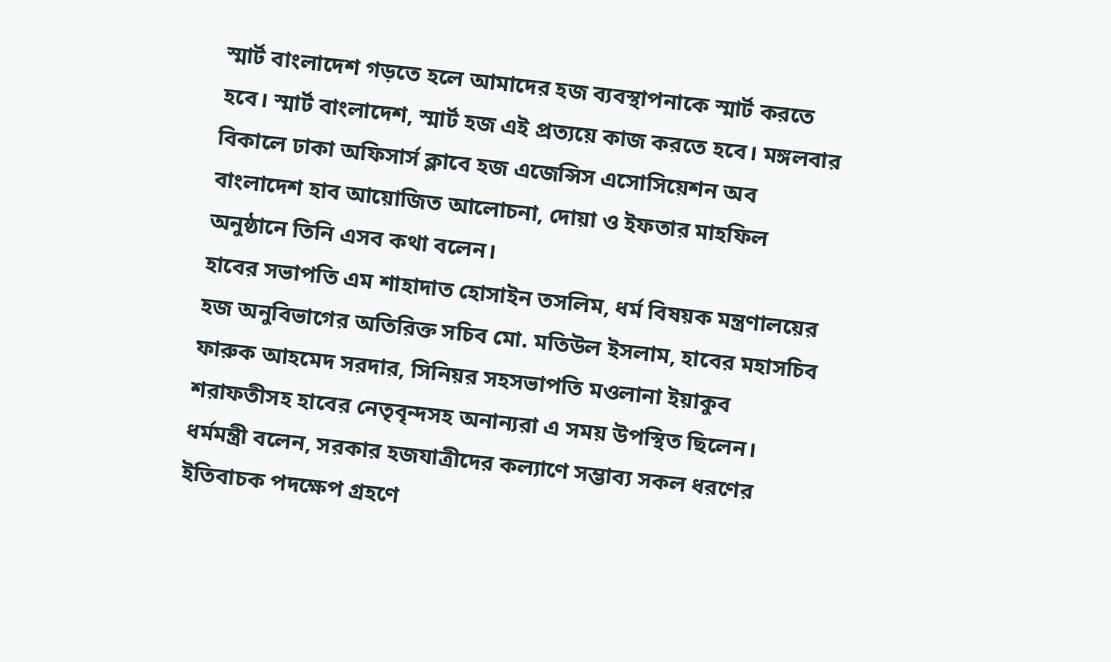স্মার্ট বাংলাদেশ গড়তে হলে আমাদের হজ ব্যবস্থাপনাকে স্মার্ট করতে হবে। স্মার্ট বাংলাদেশ, স্মার্ট হজ এই প্রত্যয়ে কাজ করতে হবে। মঙ্গলবার বিকালে ঢাকা অফিসার্স ক্লাবে হজ এজেন্সিস এসোসিয়েশন অব বাংলাদেশ হাব আয়োজিত আলোচনা, দোয়া ও ইফতার মাহফিল অনুষ্ঠানে তিনি এসব কথা বলেন।
হাবের সভাপতি এম শাহাদাত হোসাইন তসলিম, ধর্ম বিষয়ক মন্ত্রণালয়ের হজ অনুবিভাগের অতিরিক্ত সচিব মো. মতিউল ইসলাম, হাবের মহাসচিব ফারুক আহমেদ সরদার, সিনিয়র সহসভাপতি মওলানা ইয়াকুব শরাফতীসহ হাবের নেতৃবৃন্দসহ অনান্যরা এ সময় উপস্থিত ছিলেন।
ধর্মমন্ত্রী বলেন, সরকার হজযাত্রীদের কল্যাণে সম্ভাব্য সকল ধরণের ইতিবাচক পদক্ষেপ গ্রহণে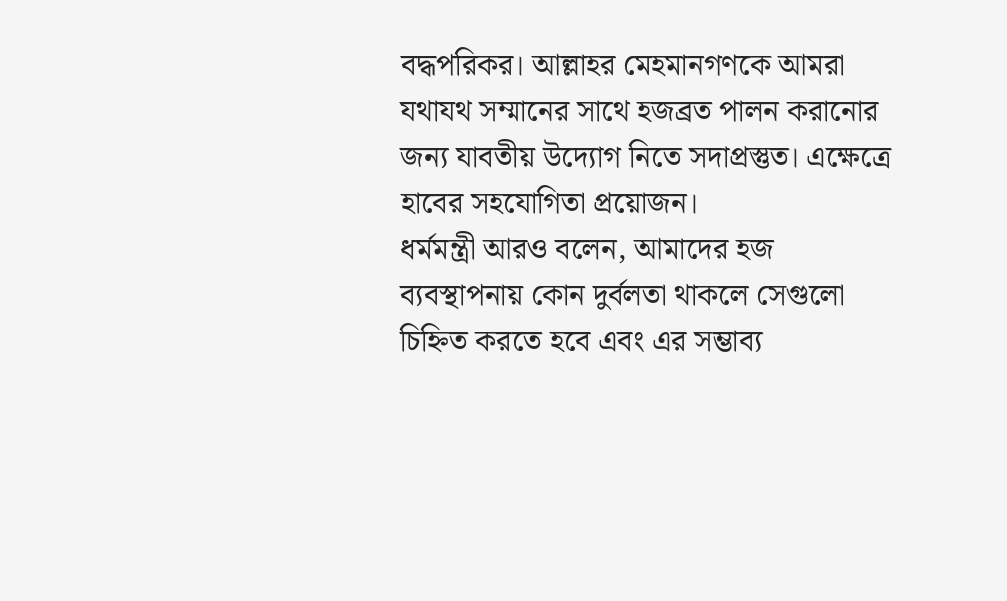বদ্ধপরিকর। আল্লাহর মেহমানগণকে আমরা যথাযথ সম্মানের সাথে হজব্রত পালন করানোর জন্য যাবতীয় উদ্যোগ নিতে সদাপ্রস্তুত। এক্ষেত্রে হাবের সহযোগিতা প্রয়োজন।
ধর্মমন্ত্রী আরও বলেন, আমাদের হজ ব্যবস্থাপনায় কোন দুর্বলতা থাকলে সেগুলো চিহ্নিত করতে হবে এবং এর সম্ভাব্য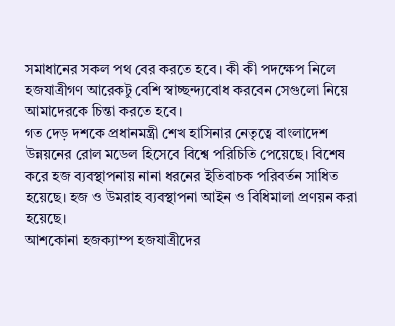সমাধানের সকল পথ বের করতে হবে। কী কী পদক্ষেপ নিলে হজযাত্রীগণ আরেকটু বেশি স্বাচ্ছন্দ্যবোধ করবেন সেগুলো নিয়ে আমাদেরকে চিন্তা করতে হবে।
গত দেড় দশকে প্রধানমন্ত্রী শেখ হাসিনার নেতৃত্বে বাংলাদেশ উন্নয়নের রোল মডেল হিসেবে বিশ্বে পরিচিতি পেয়েছে। বিশেষ করে হজ ব্যবস্থাপনায় নানা ধরনের ইতিবাচক পরিবর্তন সাধিত হয়েছে। হজ ও উমরাহ ব্যবস্থাপনা আইন ও বিধিমালা প্রণয়ন করা হয়েছে।
আশকোনা হজক্যাম্প হজযাত্রীদের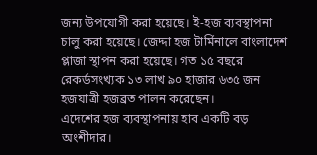জন্য উপযোগী করা হয়েছে। ই-হজ ব্যবস্থাপনা চালু করা হয়েছে। জেদ্দা হজ টার্মিনালে বাংলাদেশ প্লাজা স্থাপন করা হয়েছে। গত ১৫ বছরে রেকর্ডসংখ্যক ১৩ লাখ ৯০ হাজার ৬৩৫ জন হজযাত্রী হজব্রত পালন করেছেন।
এদেশের হজ ব্যবস্থাপনায় হাব একটি বড় অংশীদার।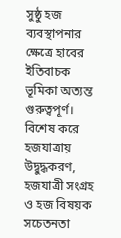সুষ্ঠু হজ ব্যবস্থাপনার ক্ষেত্রে হাবের ইতিবাচক ভূমিকা অত্যন্ত গুরুত্বপূর্ণ। বিশেষ করে হজযাত্রায় উদ্বুদ্ধকরণ, হজযাত্রী সংগ্রহ ও হজ বিষয়ক সচেতনতা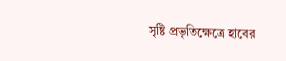সৃষ্টি প্রভৃতিক্ষেত্রে হাবের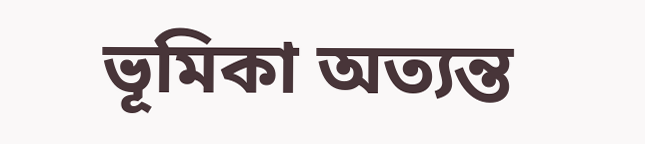ভূমিকা অত্যন্ত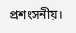প্রশংসনীয়।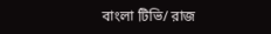বাংলা টিভি/ রাজ